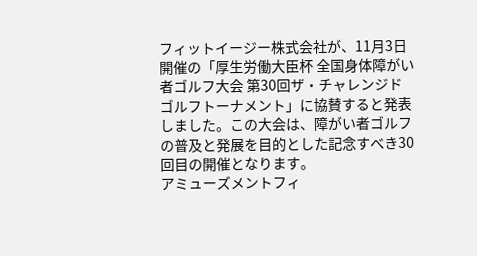フィットイージー株式会社が、11月3日開催の「厚生労働大臣杯 全国身体障がい者ゴルフ大会 第30回ザ・チャレンジドゴルフトーナメント」に協賛すると発表しました。この大会は、障がい者ゴルフの普及と発展を目的とした記念すべき30回目の開催となります。
アミューズメントフィ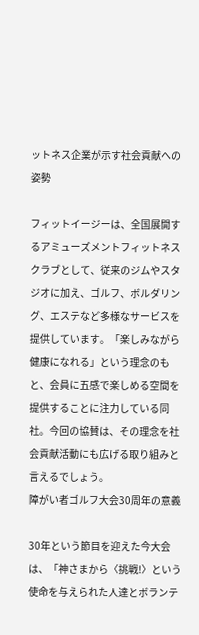ットネス企業が示す社会貢献への姿勢

フィットイージーは、全国展開するアミューズメントフィットネスクラブとして、従来のジムやスタジオに加え、ゴルフ、ボルダリング、エステなど多様なサービスを提供しています。「楽しみながら健康になれる」という理念のもと、会員に五感で楽しめる空間を提供することに注力している同社。今回の協賛は、その理念を社会貢献活動にも広げる取り組みと言えるでしょう。
障がい者ゴルフ大会30周年の意義

30年という節目を迎えた今大会は、「神さまから〈挑戦!〉という使命を与えられた人達とボランテ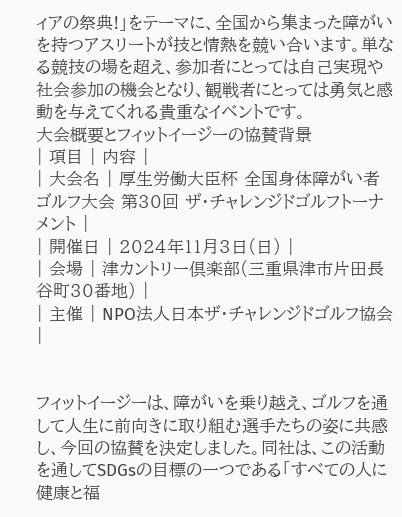ィアの祭典!」をテーマに、全国から集まった障がいを持つアスリートが技と情熱を競い合います。単なる競技の場を超え、参加者にとっては自己実現や社会参加の機会となり、観戦者にとっては勇気と感動を与えてくれる貴重なイベントです。
大会概要とフィットイージーの協賛背景
| 項目 | 内容 |
| 大会名 | 厚生労働大臣杯 全国身体障がい者ゴルフ大会 第30回 ザ・チャレンジドゴルフトーナメント |
| 開催日 | 2024年11月3日(日) |
| 会場 | 津カントリー倶楽部(三重県津市片田長谷町30番地) |
| 主催 | NPO法人日本ザ・チャレンジドゴルフ協会 |


フィットイージーは、障がいを乗り越え、ゴルフを通して人生に前向きに取り組む選手たちの姿に共感し、今回の協賛を決定しました。同社は、この活動を通してSDGsの目標の一つである「すべての人に健康と福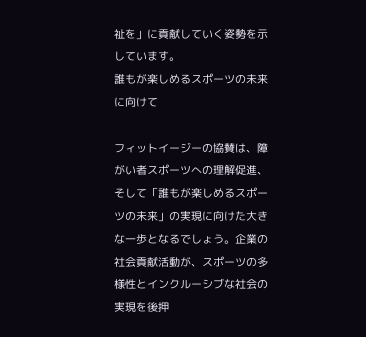祉を」に貢献していく姿勢を示しています。
誰もが楽しめるスポーツの未来に向けて

フィットイージーの協賛は、障がい者スポーツへの理解促進、そして「誰もが楽しめるスポーツの未来」の実現に向けた大きな一歩となるでしょう。企業の社会貢献活動が、スポーツの多様性とインクルーシブな社会の実現を後押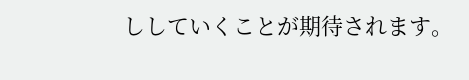ししていくことが期待されます。